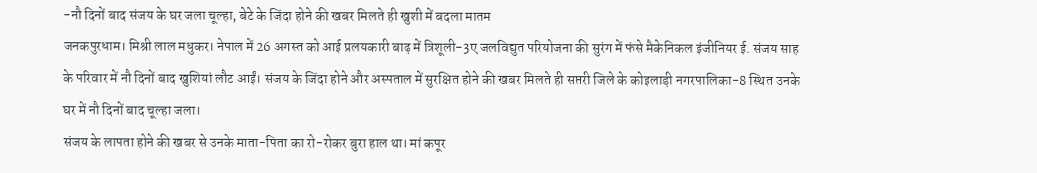-नौ दिनों बाद संजय के घर जला चूल्हा, बेटे के जिंदा होने की खबर मिलते ही खुशी में बदला मातम
जनकपुरधाम। मिश्री लाल मधुकर। नेपाल में 26 अगस्त को आई प्रलयकारी बाढ़ में त्रिशूली-3ए जलविद्युत परियोजना की सुरंग में फंसे मैकेनिकल इंजीनियर ई. संजय साह के परिवार में नौ दिनों बाद खुशियां लौट आईं। संजय के जिंदा होने और अस्पताल में सुरक्षित होने की खबर मिलते ही सप्तरी जिले के कोइलाड़ी नगरपालिका-8 स्थित उनके घर में नौ दिनों बाद चूल्हा जला।
संजय के लापता होने की खबर से उनके माता-पिता का रो-रोकर बुरा हाल था। मां कपूर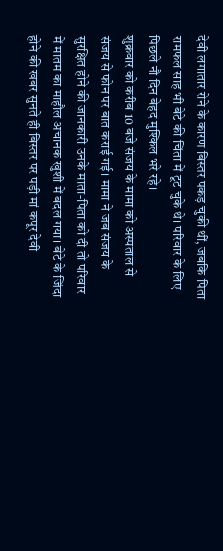देवी लगातार रोने के कारण बिस्तर पकड़ चुकी थीं, जबकि पिता रामफल साह भी बेटे की चिंता में टूट चुके थे। परिवार के लिए पिछले नौ दिन बेहद मुश्किल भरे रहे।
शुक्रवार को करीब 10 बजे संजय के मामा को अस्पताल से संजय से फोन पर बात कराई गई। मामा ने जब संजय के सुरक्षित होने की जानकारी उनके माता-पिता को दी तो परिवार में मातम का माहौल अचानक खुशी में बदल गया। बेटे के जिंदा होने की खबर सुनते ही बिस्तर पर पड़ी मां कपूर देवी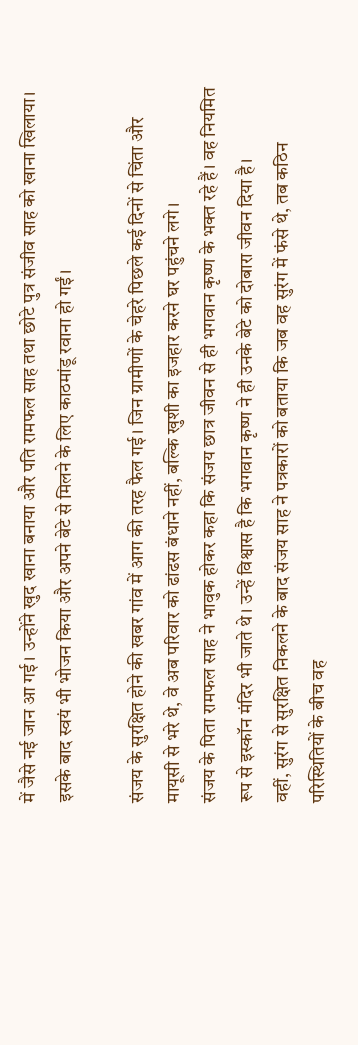में जैसे नई जान आ गई। उन्होंने खुद खाना बनाया और पति रामफल साह तथा छोटे पुत्र संजीव साह को खाना खिलाया। इसके बाद स्वयं भी भोजन किया और अपने बेटे से मिलने के लिए काठमांडू रवाना हो गईं।

संजय के सुरक्षित होने की खबर गांव में आग की तरह फैल गई। जिन ग्रामीणों के चेहरे पिछले कई दिनों से चिंता और मायूसी से भरे थे, वे अब परिवार को ढांढस बंधाने नहीं, बल्कि खुशी का इजहार करने घर पहुंचने लगे।
संजय के पिता रामफल साह ने भावुक होकर कहा कि संजय छात्र जीवन से ही भगवान कृष्ण के भक्त रहे हैं। वह नियमित रूप से इस्कॉन मंदिर भी जाते थे। उन्हें विश्वास है कि भगवान कृष्ण ने ही उनके बेटे को दोबारा जीवन दिया है।
वहीं, सुरंग से सुरक्षित निकलने के बाद संजय साह ने पत्रकारों को बताया कि जब वह सुरंग में फंसे थे, तब कठिन परिस्थितियों के बीच वह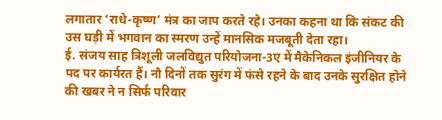लगातार ‘राधे-कृष्ण’ मंत्र का जाप करते रहे। उनका कहना था कि संकट की उस घड़ी में भगवान का स्मरण उन्हें मानसिक मजबूती देता रहा।
ई. संजय साह त्रिशूली जलविद्युत परियोजना-3ए में मैकेनिकल इंजीनियर के पद पर कार्यरत हैं। नौ दिनों तक सुरंग में फंसे रहने के बाद उनके सुरक्षित होने की खबर ने न सिर्फ परिवार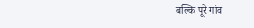बल्कि पूरे गांव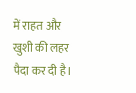में राहत और खुशी की लहर पैदा कर दी है।